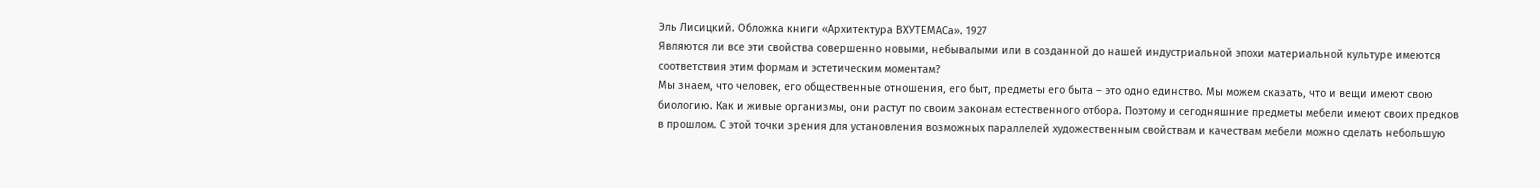Эль Лисицкий. Обложка книги «Архитектура ВХУТЕМАСа». 1927
Являются ли все эти свойства совершенно новыми, небывалыми или в созданной до нашей индустриальной эпохи материальной культуре имеются соответствия этим формам и эстетическим моментам?
Мы знаем, что человек, его общественные отношения, его быт, предметы его быта – это одно единство. Мы можем сказать, что и вещи имеют свою биологию. Как и живые организмы, они растут по своим законам естественного отбора. Поэтому и сегодняшние предметы мебели имеют своих предков в прошлом. С этой точки зрения для установления возможных параллелей художественным свойствам и качествам мебели можно сделать небольшую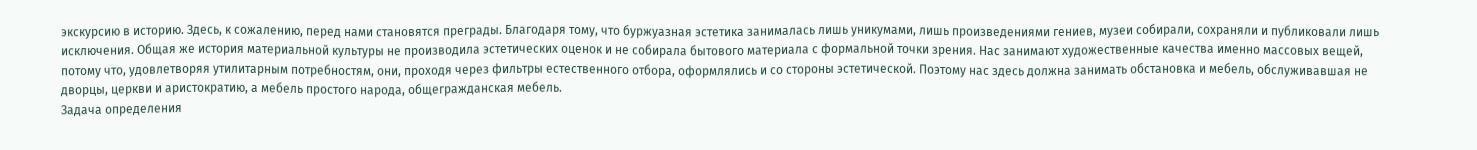экскурсию в историю. Здесь, к сожалению, перед нами становятся преграды. Благодаря тому, что буржуазная эстетика занималась лишь уникумами, лишь произведениями гениев, музеи собирали, сохраняли и публиковали лишь исключения. Общая же история материальной культуры не производила эстетических оценок и не собирала бытового материала с формальной точки зрения. Нас занимают художественные качества именно массовых вещей, потому что, удовлетворяя утилитарным потребностям, они, проходя через фильтры естественного отбора, оформлялись и со стороны эстетической. Поэтому нас здесь должна занимать обстановка и мебель, обслуживавшая не дворцы, церкви и аристократию, а мебель простого народа, общегражданская мебель.
Задача определения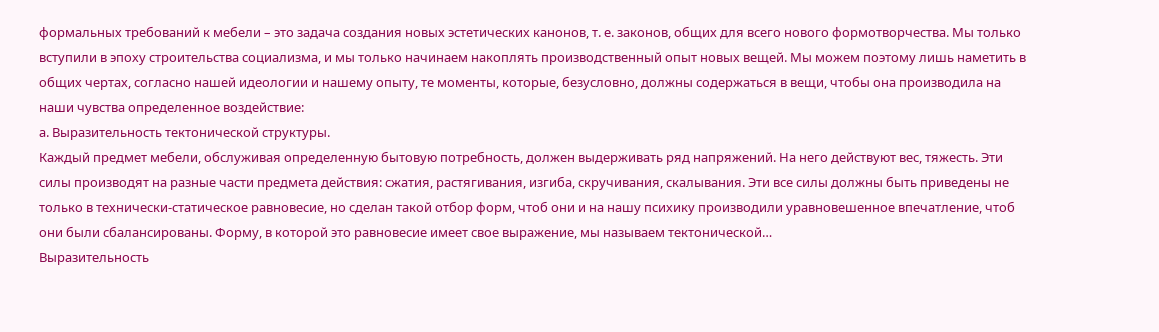формальных требований к мебели – это задача создания новых эстетических канонов, т. е. законов, общих для всего нового формотворчества. Мы только вступили в эпоху строительства социализма, и мы только начинаем накоплять производственный опыт новых вещей. Мы можем поэтому лишь наметить в общих чертах, согласно нашей идеологии и нашему опыту, те моменты, которые, безусловно, должны содержаться в вещи, чтобы она производила на наши чувства определенное воздействие:
а. Выразительность тектонической структуры.
Каждый предмет мебели, обслуживая определенную бытовую потребность, должен выдерживать ряд напряжений. На него действуют вес, тяжесть. Эти силы производят на разные части предмета действия: сжатия, растягивания, изгиба, скручивания, скалывания. Эти все силы должны быть приведены не только в технически-статическое равновесие, но сделан такой отбор форм, чтоб они и на нашу психику производили уравновешенное впечатление, чтоб они были сбалансированы. Форму, в которой это равновесие имеет свое выражение, мы называем тектонической…
Выразительность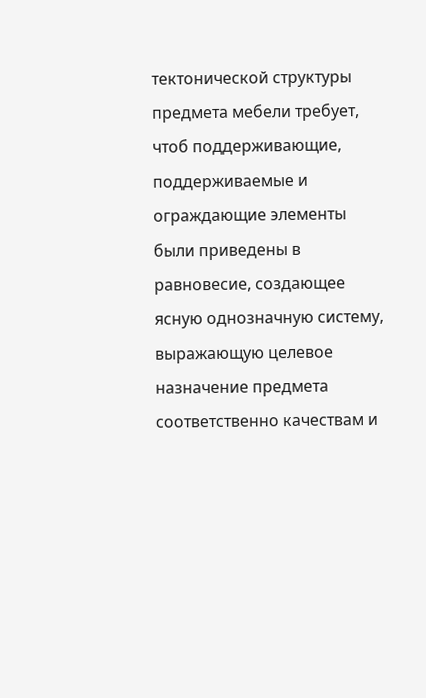тектонической структуры предмета мебели требует, чтоб поддерживающие, поддерживаемые и ограждающие элементы были приведены в равновесие, создающее ясную однозначную систему, выражающую целевое назначение предмета соответственно качествам и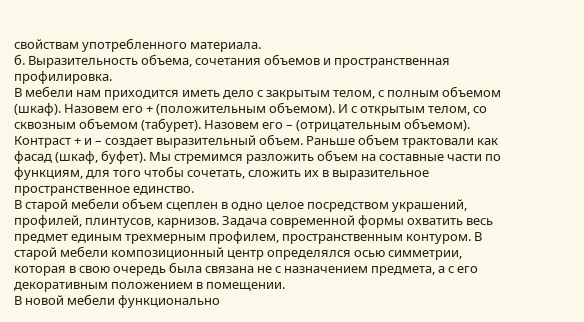свойствам употребленного материала.
б. Выразительность объема, сочетания объемов и пространственная профилировка.
В мебели нам приходится иметь дело с закрытым телом, с полным объемом (шкаф). Назовем его + (положительным объемом). И с открытым телом, со сквозным объемом (табурет). Назовем его – (отрицательным объемом).
Контраст + и – создает выразительный объем. Раньше объем трактовали как фасад (шкаф, буфет). Мы стремимся разложить объем на составные части по функциям, для того чтобы сочетать, сложить их в выразительное пространственное единство.
В старой мебели объем сцеплен в одно целое посредством украшений, профилей, плинтусов, карнизов. Задача современной формы охватить весь предмет единым трехмерным профилем, пространственным контуром. В старой мебели композиционный центр определялся осью симметрии, которая в свою очередь была связана не с назначением предмета, а с его декоративным положением в помещении.
В новой мебели функционально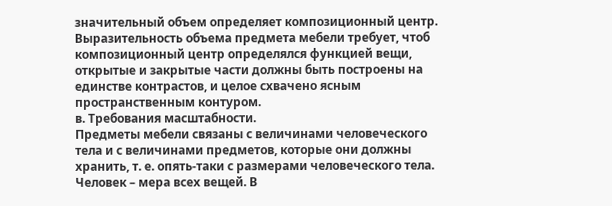значительный объем определяет композиционный центр.
Выразительность объема предмета мебели требует, чтоб композиционный центр определялся функцией вещи, открытые и закрытые части должны быть построены на единстве контрастов, и целое схвачено ясным пространственным контуром.
в. Требования масштабности.
Предметы мебели связаны с величинами человеческого тела и с величинами предметов, которые они должны хранить, т. е. опять-таки с размерами человеческого тела. Человек – мера всех вещей. В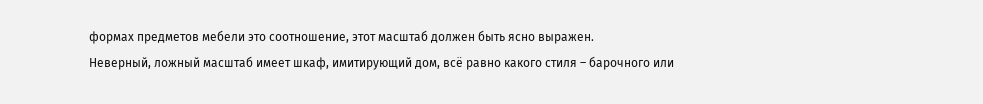формах предметов мебели это соотношение, этот масштаб должен быть ясно выражен.
Неверный, ложный масштаб имеет шкаф, имитирующий дом, всё равно какого стиля – барочного или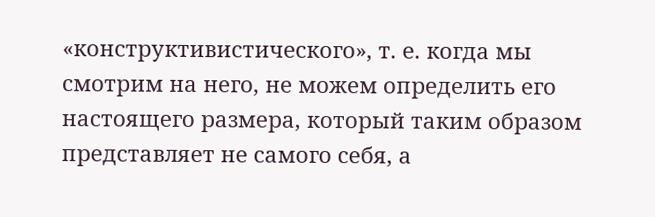«конструктивистического», т. е. когда мы смотрим на него, не можем определить его настоящего размера, который таким образом представляет не самого себя, а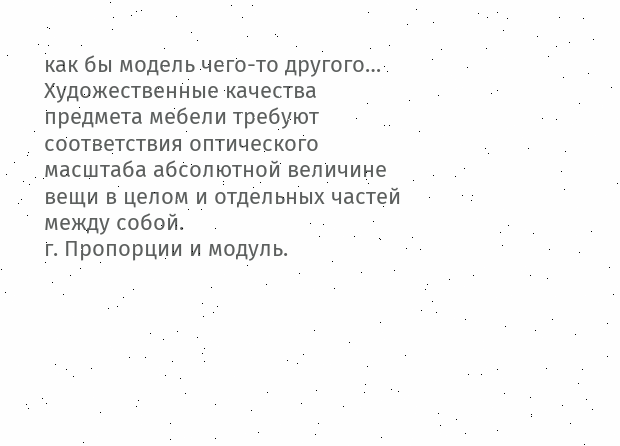как бы модель чего-то другого…
Художественные качества предмета мебели требуют соответствия оптического масштаба абсолютной величине вещи в целом и отдельных частей между собой.
г. Пропорции и модуль.